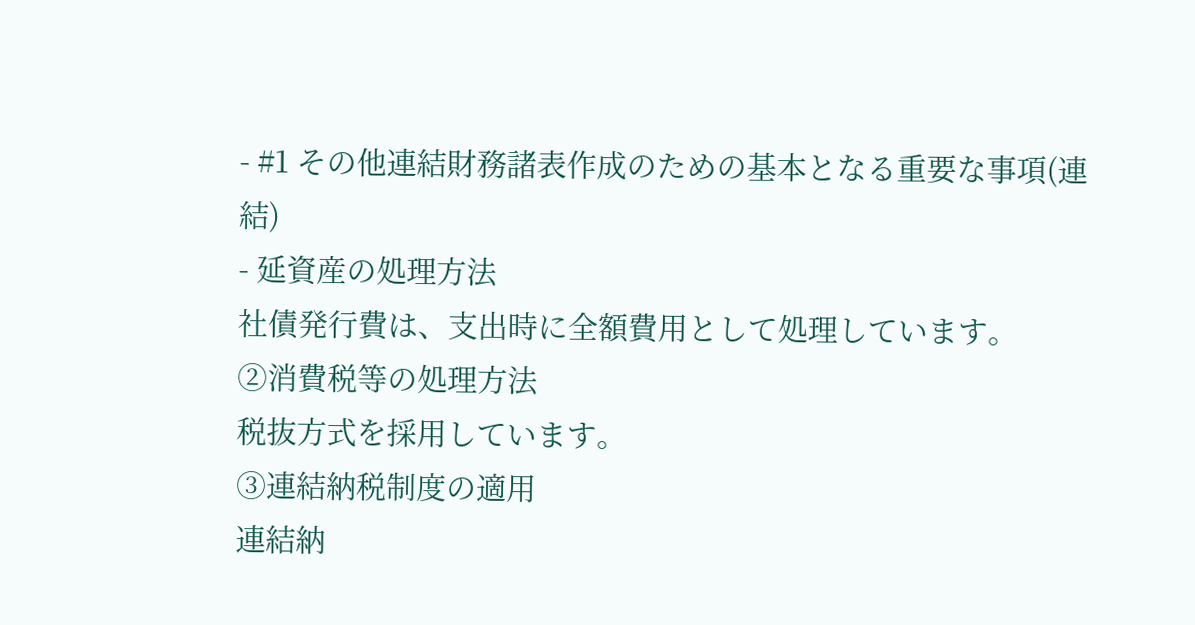- #1 その他連結財務諸表作成のための基本となる重要な事項(連結)
- 延資産の処理方法
社債発行費は、支出時に全額費用として処理しています。
②消費税等の処理方法
税抜方式を採用しています。
③連結納税制度の適用
連結納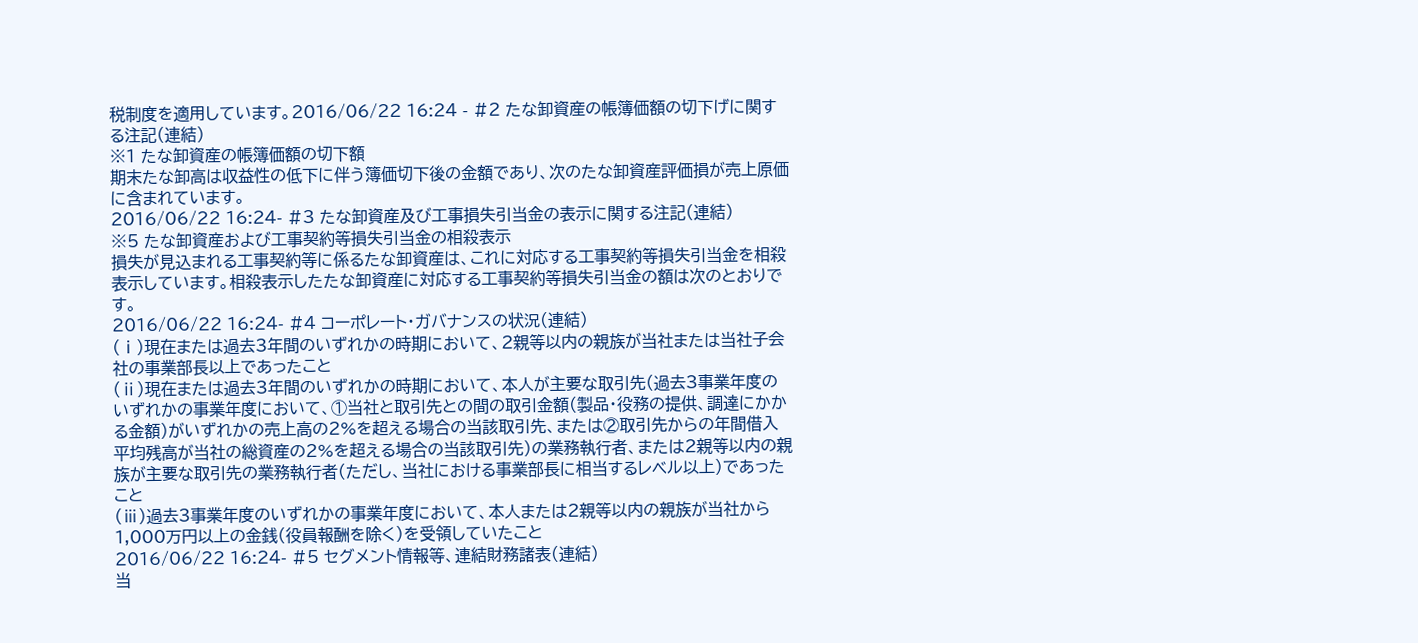税制度を適用しています。2016/06/22 16:24 - #2 たな卸資産の帳簿価額の切下げに関する注記(連結)
※1 たな卸資産の帳簿価額の切下額
期末たな卸高は収益性の低下に伴う簿価切下後の金額であり、次のたな卸資産評価損が売上原価に含まれています。
2016/06/22 16:24- #3 たな卸資産及び工事損失引当金の表示に関する注記(連結)
※5 たな卸資産および工事契約等損失引当金の相殺表示
損失が見込まれる工事契約等に係るたな卸資産は、これに対応する工事契約等損失引当金を相殺表示しています。相殺表示したたな卸資産に対応する工事契約等損失引当金の額は次のとおりです。
2016/06/22 16:24- #4 コーポレート・ガバナンスの状況(連結)
(ⅰ)現在または過去3年間のいずれかの時期において、2親等以内の親族が当社または当社子会社の事業部長以上であったこと
(ⅱ)現在または過去3年間のいずれかの時期において、本人が主要な取引先(過去3事業年度のいずれかの事業年度において、①当社と取引先との間の取引金額(製品・役務の提供、調達にかかる金額)がいずれかの売上高の2%を超える場合の当該取引先、または②取引先からの年間借入平均残高が当社の総資産の2%を超える場合の当該取引先)の業務執行者、または2親等以内の親族が主要な取引先の業務執行者(ただし、当社における事業部長に相当するレベル以上)であったこと
(ⅲ)過去3事業年度のいずれかの事業年度において、本人または2親等以内の親族が当社から1,000万円以上の金銭(役員報酬を除く)を受領していたこと
2016/06/22 16:24- #5 セグメント情報等、連結財務諸表(連結)
当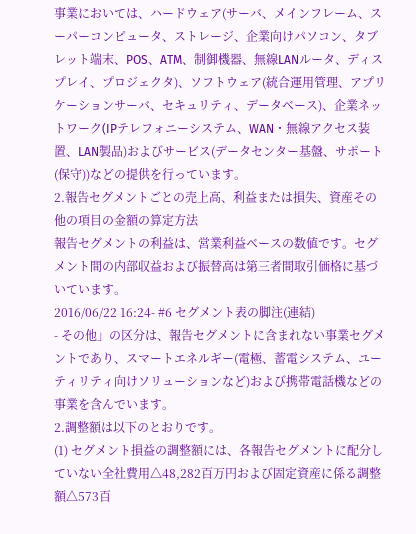事業においては、ハードウェア(サーバ、メインフレーム、スーパーコンピュータ、ストレージ、企業向けパソコン、タブレット端末、POS、ATM、制御機器、無線LANルータ、ディスプレイ、プロジェクタ)、ソフトウェア(統合運用管理、アプリケーションサーバ、セキュリティ、データベース)、企業ネットワーク(IPテレフォニーシステム、WAN・無線アクセス装置、LAN製品)およびサービス(データセンター基盤、サポート(保守))などの提供を行っています。
2.報告セグメントごとの売上高、利益または損失、資産その他の項目の金額の算定方法
報告セグメントの利益は、営業利益ベースの数値です。セグメント間の内部収益および振替高は第三者間取引価格に基づいています。
2016/06/22 16:24- #6 セグメント表の脚注(連結)
- その他」の区分は、報告セグメントに含まれない事業セグメントであり、スマートエネルギー(電極、蓄電システム、ユーティリティ向けソリューションなど)および携帯電話機などの事業を含んでいます。
2.調整額は以下のとおりです。
(1) セグメント損益の調整額には、各報告セグメントに配分していない全社費用△48,282百万円および固定資産に係る調整額△573百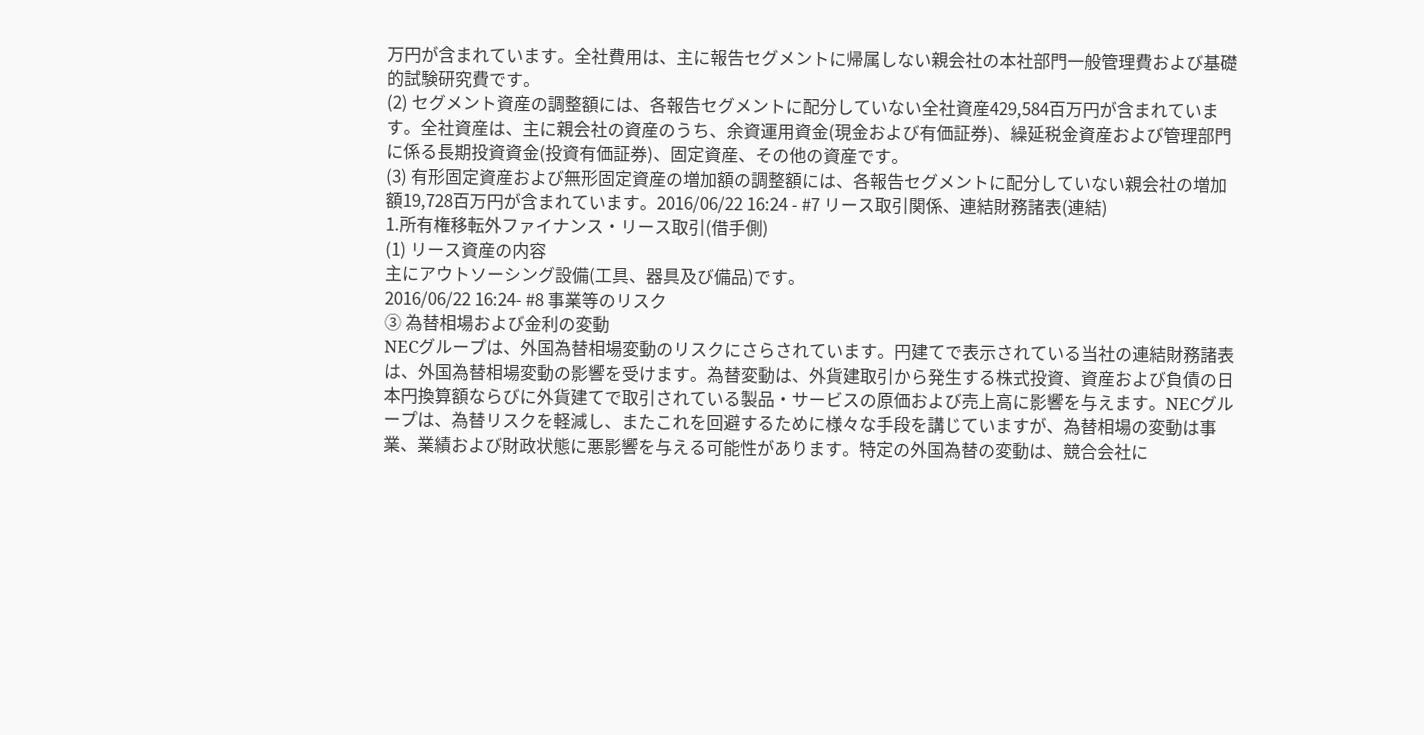万円が含まれています。全社費用は、主に報告セグメントに帰属しない親会社の本社部門一般管理費および基礎的試験研究費です。
(2) セグメント資産の調整額には、各報告セグメントに配分していない全社資産429,584百万円が含まれています。全社資産は、主に親会社の資産のうち、余資運用資金(現金および有価証券)、繰延税金資産および管理部門に係る長期投資資金(投資有価証券)、固定資産、その他の資産です。
(3) 有形固定資産および無形固定資産の増加額の調整額には、各報告セグメントに配分していない親会社の増加額19,728百万円が含まれています。2016/06/22 16:24 - #7 リース取引関係、連結財務諸表(連結)
1.所有権移転外ファイナンス・リース取引(借手側)
(1) リース資産の内容
主にアウトソーシング設備(工具、器具及び備品)です。
2016/06/22 16:24- #8 事業等のリスク
③ 為替相場および金利の変動
NECグループは、外国為替相場変動のリスクにさらされています。円建てで表示されている当社の連結財務諸表は、外国為替相場変動の影響を受けます。為替変動は、外貨建取引から発生する株式投資、資産および負債の日本円換算額ならびに外貨建てで取引されている製品・サービスの原価および売上高に影響を与えます。NECグループは、為替リスクを軽減し、またこれを回避するために様々な手段を講じていますが、為替相場の変動は事業、業績および財政状態に悪影響を与える可能性があります。特定の外国為替の変動は、競合会社に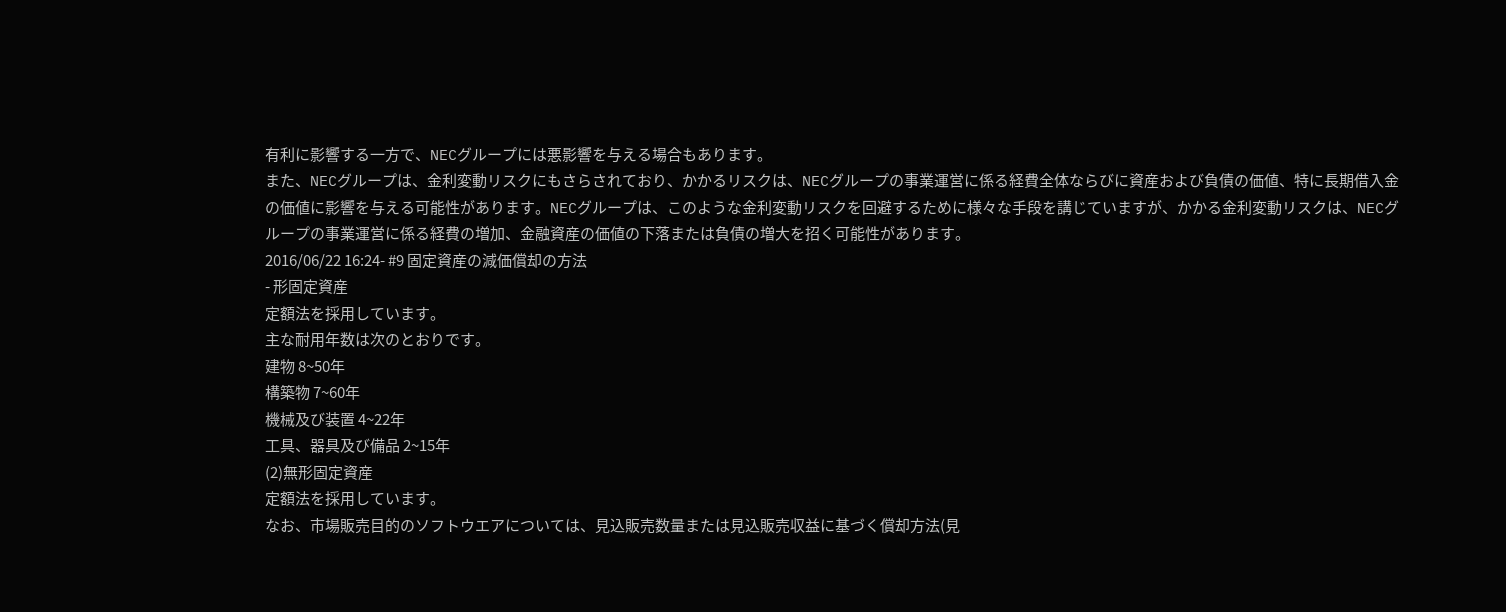有利に影響する一方で、NECグループには悪影響を与える場合もあります。
また、NECグループは、金利変動リスクにもさらされており、かかるリスクは、NECグループの事業運営に係る経費全体ならびに資産および負債の価値、特に長期借入金の価値に影響を与える可能性があります。NECグループは、このような金利変動リスクを回避するために様々な手段を講じていますが、かかる金利変動リスクは、NECグループの事業運営に係る経費の増加、金融資産の価値の下落または負債の増大を招く可能性があります。
2016/06/22 16:24- #9 固定資産の減価償却の方法
- 形固定資産
定額法を採用しています。
主な耐用年数は次のとおりです。
建物 8~50年
構築物 7~60年
機械及び装置 4~22年
工具、器具及び備品 2~15年
(2)無形固定資産
定額法を採用しています。
なお、市場販売目的のソフトウエアについては、見込販売数量または見込販売収益に基づく償却方法(見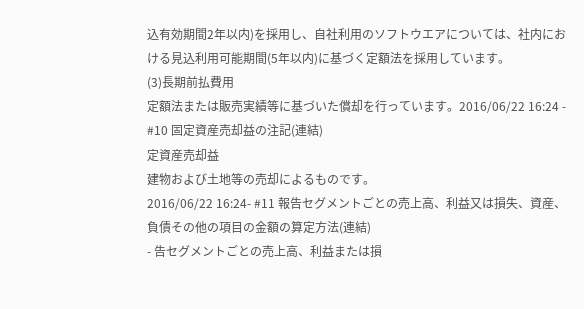込有効期間2年以内)を採用し、自社利用のソフトウエアについては、社内における見込利用可能期間(5年以内)に基づく定額法を採用しています。
(3)長期前払費用
定額法または販売実績等に基づいた償却を行っています。2016/06/22 16:24 - #10 固定資産売却益の注記(連結)
定資産売却益
建物および土地等の売却によるものです。
2016/06/22 16:24- #11 報告セグメントごとの売上高、利益又は損失、資産、負債その他の項目の金額の算定方法(連結)
- 告セグメントごとの売上高、利益または損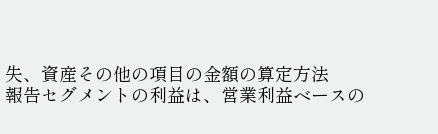失、資産その他の項目の金額の算定方法
報告セグメントの利益は、営業利益ベースの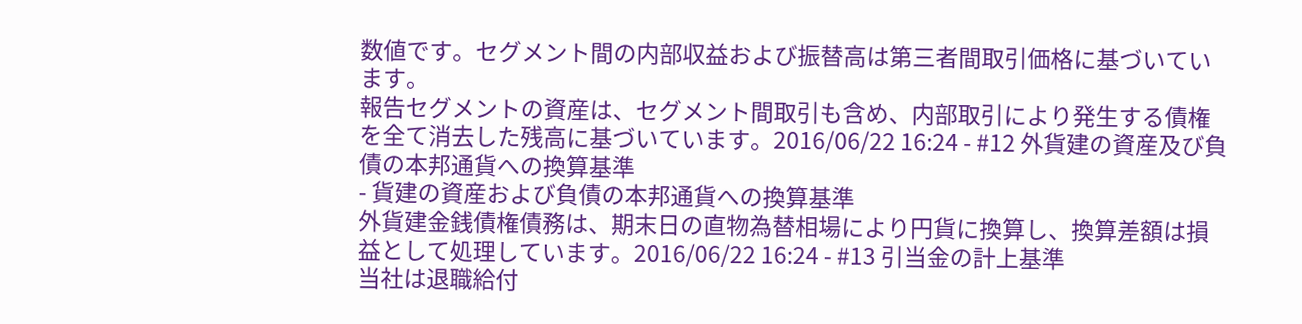数値です。セグメント間の内部収益および振替高は第三者間取引価格に基づいています。
報告セグメントの資産は、セグメント間取引も含め、内部取引により発生する債権を全て消去した残高に基づいています。2016/06/22 16:24 - #12 外貨建の資産及び負債の本邦通貨への換算基準
- 貨建の資産および負債の本邦通貨への換算基準
外貨建金銭債権債務は、期末日の直物為替相場により円貨に換算し、換算差額は損益として処理しています。2016/06/22 16:24 - #13 引当金の計上基準
当社は退職給付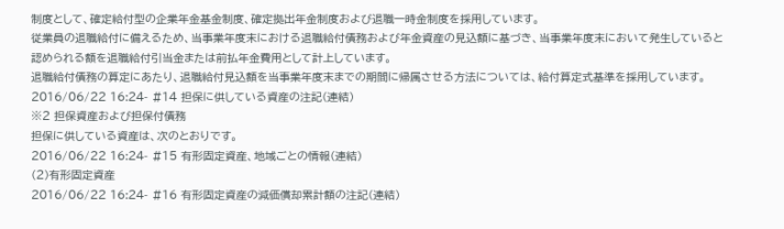制度として、確定給付型の企業年金基金制度、確定拠出年金制度および退職一時金制度を採用しています。
従業員の退職給付に備えるため、当事業年度末における退職給付債務および年金資産の見込額に基づき、当事業年度末において発生していると認められる額を退職給付引当金または前払年金費用として計上しています。
退職給付債務の算定にあたり、退職給付見込額を当事業年度末までの期間に帰属させる方法については、給付算定式基準を採用しています。
2016/06/22 16:24- #14 担保に供している資産の注記(連結)
※2 担保資産および担保付債務
担保に供している資産は、次のとおりです。
2016/06/22 16:24- #15 有形固定資産、地域ごとの情報(連結)
(2)有形固定資産
2016/06/22 16:24- #16 有形固定資産の減価償却累計額の注記(連結)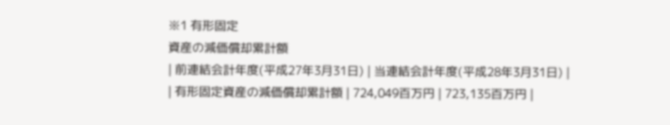※1 有形固定
資産の減価償却累計額
| 前連結会計年度(平成27年3月31日) | 当連結会計年度(平成28年3月31日) |
| 有形固定資産の減価償却累計額 | 724,049百万円 | 723,135百万円 |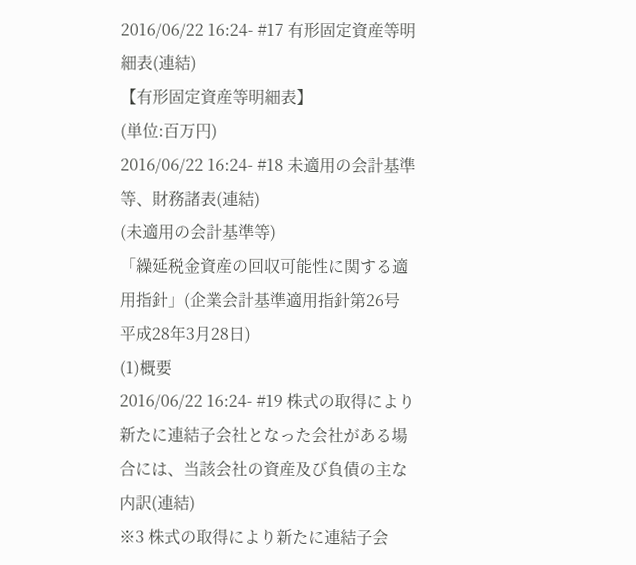2016/06/22 16:24- #17 有形固定資産等明細表(連結)
【有形固定資産等明細表】
(単位:百万円)
2016/06/22 16:24- #18 未適用の会計基準等、財務諸表(連結)
(未適用の会計基準等)
「繰延税金資産の回収可能性に関する適用指針」(企業会計基準適用指針第26号 平成28年3月28日)
(1)概要
2016/06/22 16:24- #19 株式の取得により新たに連結子会社となった会社がある場合には、当該会社の資産及び負債の主な内訳(連結)
※3 株式の取得により新たに連結子会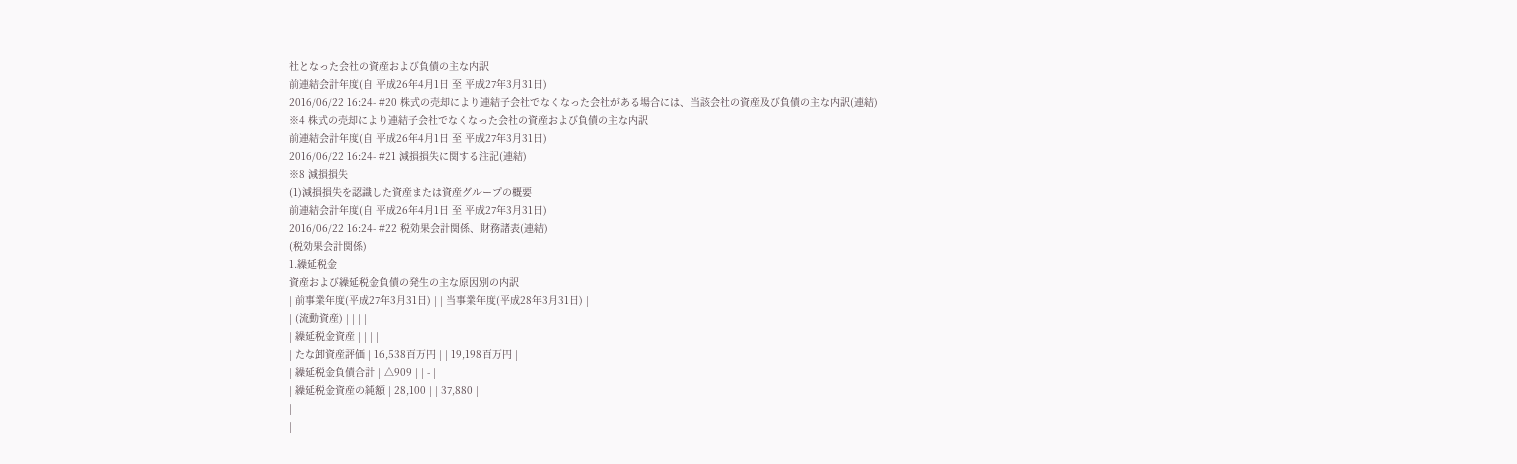社となった会社の資産および負債の主な内訳
前連結会計年度(自 平成26年4月1日 至 平成27年3月31日)
2016/06/22 16:24- #20 株式の売却により連結子会社でなくなった会社がある場合には、当該会社の資産及び負債の主な内訳(連結)
※4 株式の売却により連結子会社でなくなった会社の資産および負債の主な内訳
前連結会計年度(自 平成26年4月1日 至 平成27年3月31日)
2016/06/22 16:24- #21 減損損失に関する注記(連結)
※8 減損損失
(1)減損損失を認識した資産または資産グループの概要
前連結会計年度(自 平成26年4月1日 至 平成27年3月31日)
2016/06/22 16:24- #22 税効果会計関係、財務諸表(連結)
(税効果会計関係)
1.繰延税金
資産および繰延税金負債の発生の主な原因別の内訳
| 前事業年度(平成27年3月31日) | | 当事業年度(平成28年3月31日) |
| (流動資産) | | | |
| 繰延税金資産 | | | |
| たな卸資産評価 | 16,538百万円 | | 19,198百万円 |
| 繰延税金負債合計 | △909 | | - |
| 繰延税金資産の純額 | 28,100 | | 37,880 |
|
|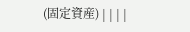(固定資産) | | | |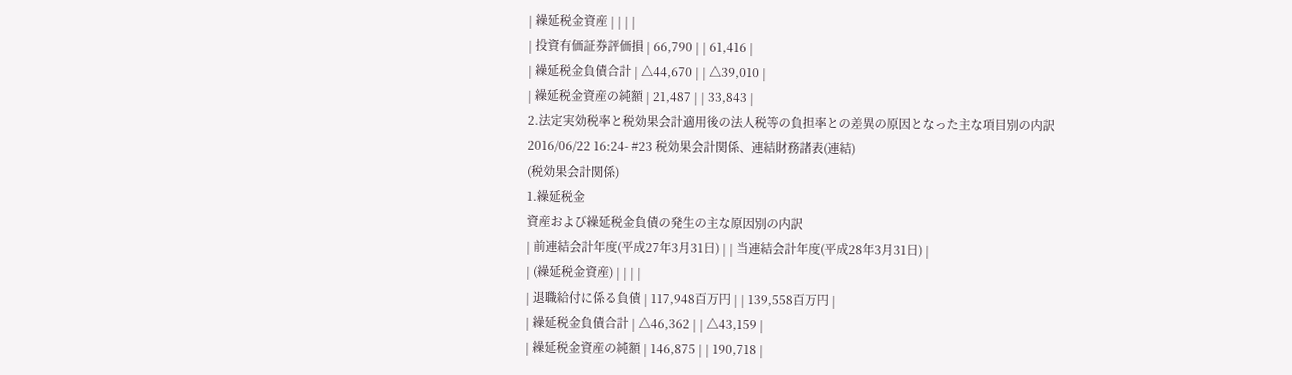| 繰延税金資産 | | | |
| 投資有価証券評価損 | 66,790 | | 61,416 |
| 繰延税金負債合計 | △44,670 | | △39,010 |
| 繰延税金資産の純額 | 21,487 | | 33,843 |
2.法定実効税率と税効果会計適用後の法人税等の負担率との差異の原因となった主な項目別の内訳
2016/06/22 16:24- #23 税効果会計関係、連結財務諸表(連結)
(税効果会計関係)
1.繰延税金
資産および繰延税金負債の発生の主な原因別の内訳
| 前連結会計年度(平成27年3月31日) | | 当連結会計年度(平成28年3月31日) |
| (繰延税金資産) | | | |
| 退職給付に係る負債 | 117,948百万円 | | 139,558百万円 |
| 繰延税金負債合計 | △46,362 | | △43,159 |
| 繰延税金資産の純額 | 146,875 | | 190,718 |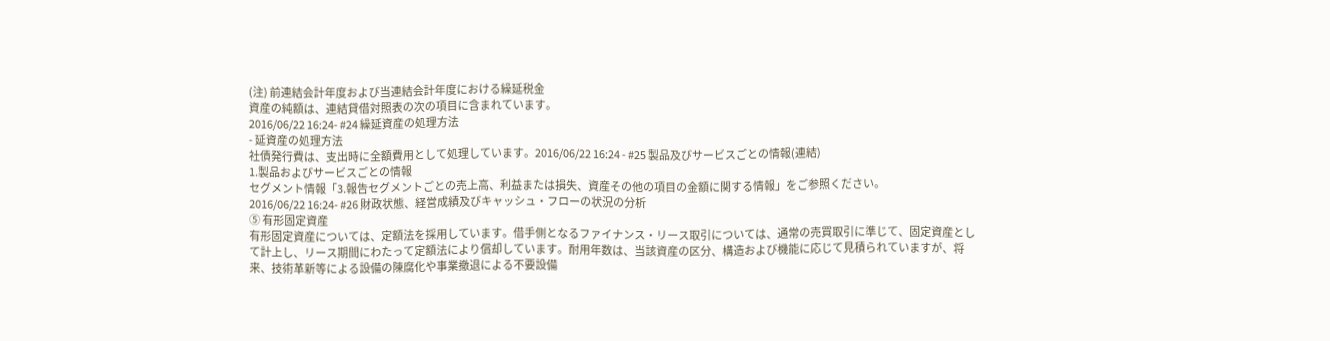(注) 前連結会計年度および当連結会計年度における繰延税金
資産の純額は、連結貸借対照表の次の項目に含まれています。
2016/06/22 16:24- #24 繰延資産の処理方法
- 延資産の処理方法
社債発行費は、支出時に全額費用として処理しています。2016/06/22 16:24 - #25 製品及びサービスごとの情報(連結)
1.製品およびサービスごとの情報
セグメント情報「3.報告セグメントごとの売上高、利益または損失、資産その他の項目の金額に関する情報」をご参照ください。
2016/06/22 16:24- #26 財政状態、経営成績及びキャッシュ・フローの状況の分析
⑤ 有形固定資産
有形固定資産については、定額法を採用しています。借手側となるファイナンス・リース取引については、通常の売買取引に準じて、固定資産として計上し、リース期間にわたって定額法により償却しています。耐用年数は、当該資産の区分、構造および機能に応じて見積られていますが、将来、技術革新等による設備の陳腐化や事業撤退による不要設備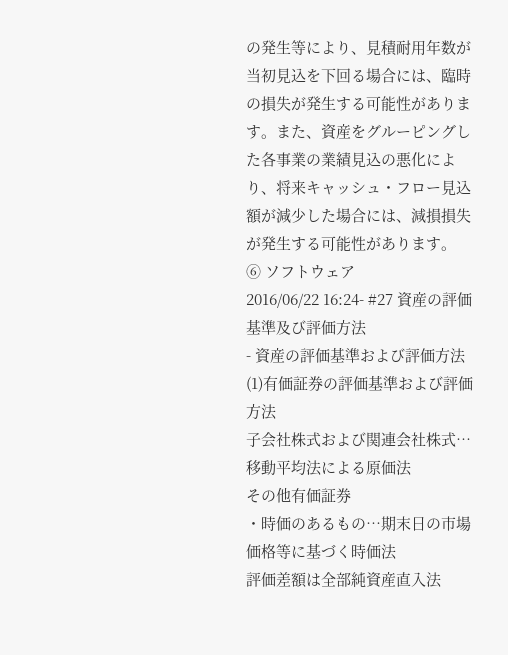の発生等により、見積耐用年数が当初見込を下回る場合には、臨時の損失が発生する可能性があります。また、資産をグルーピングした各事業の業績見込の悪化により、将来キャッシュ・フロー見込額が減少した場合には、減損損失が発生する可能性があります。
⑥ ソフトウェア
2016/06/22 16:24- #27 資産の評価基準及び評価方法
- 資産の評価基準および評価方法
(1)有価証券の評価基準および評価方法
子会社株式および関連会社株式…移動平均法による原価法
その他有価証券
・時価のあるもの…期末日の市場価格等に基づく時価法
評価差額は全部純資産直入法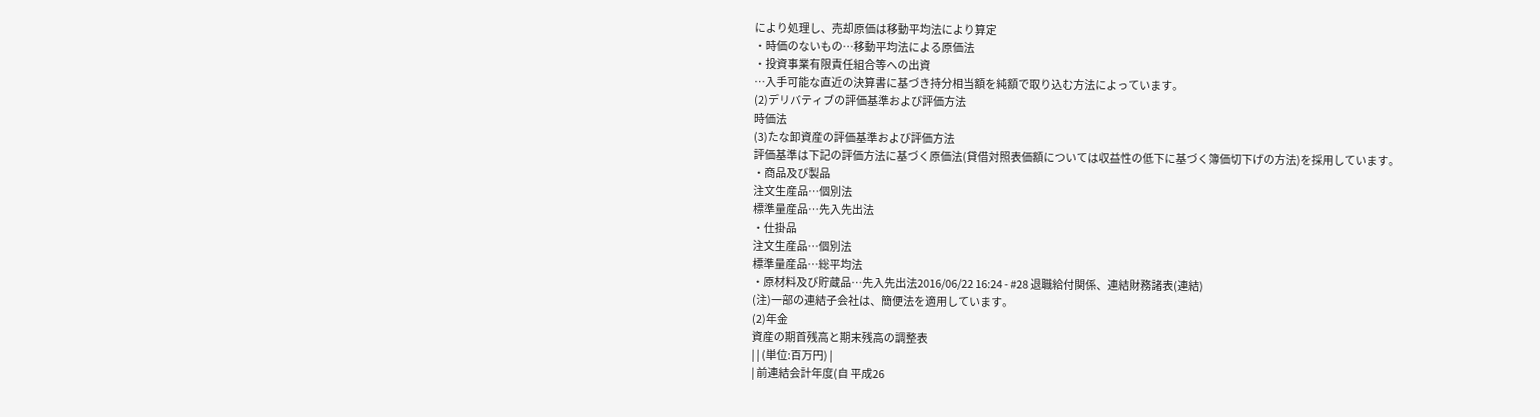により処理し、売却原価は移動平均法により算定
・時価のないもの…移動平均法による原価法
・投資事業有限責任組合等への出資
…入手可能な直近の決算書に基づき持分相当額を純額で取り込む方法によっています。
(2)デリバティブの評価基準および評価方法
時価法
(3)たな卸資産の評価基準および評価方法
評価基準は下記の評価方法に基づく原価法(貸借対照表価額については収益性の低下に基づく簿価切下げの方法)を採用しています。
・商品及び製品
注文生産品…個別法
標準量産品…先入先出法
・仕掛品
注文生産品…個別法
標準量産品…総平均法
・原材料及び貯蔵品…先入先出法2016/06/22 16:24 - #28 退職給付関係、連結財務諸表(連結)
(注)一部の連結子会社は、簡便法を適用しています。
(2)年金
資産の期首残高と期末残高の調整表
| | (単位:百万円) |
| 前連結会計年度(自 平成26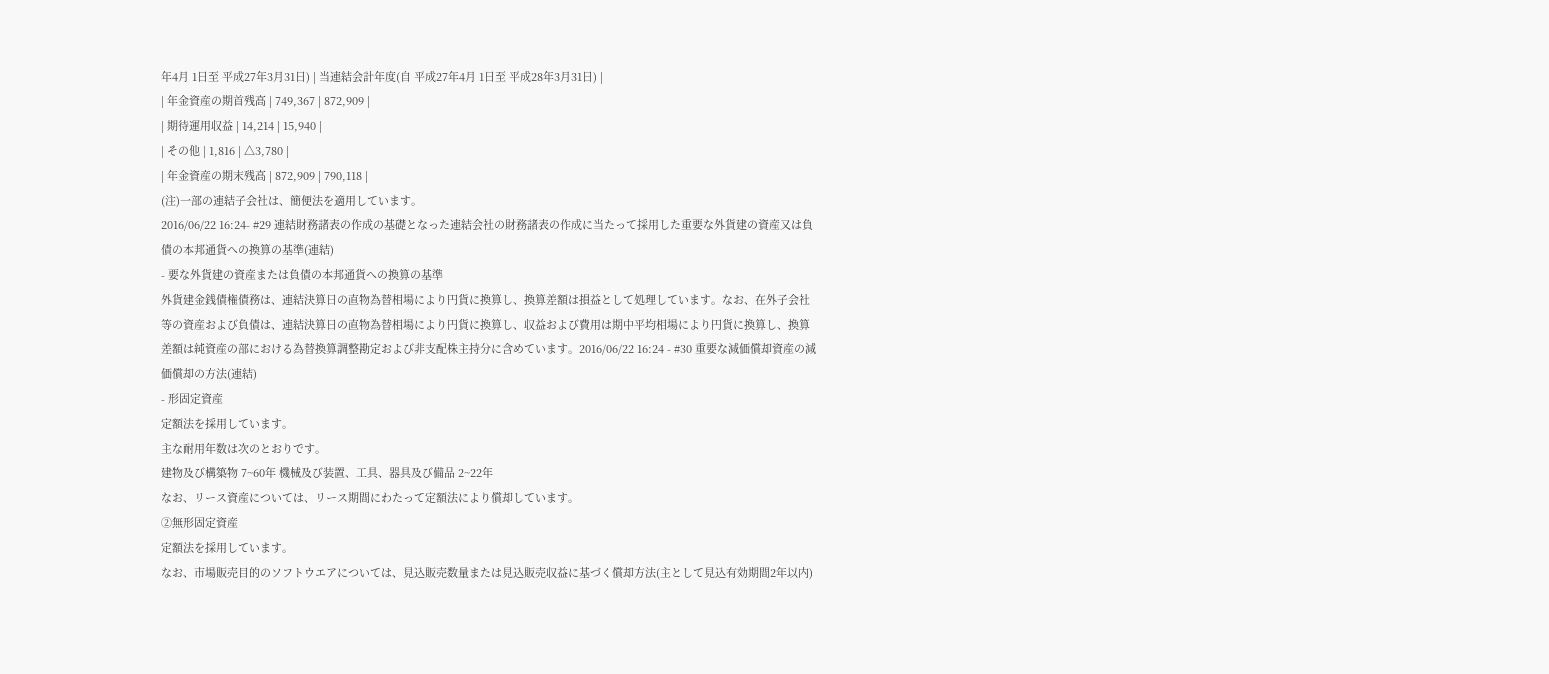年4月 1日至 平成27年3月31日) | 当連結会計年度(自 平成27年4月 1日至 平成28年3月31日) |
| 年金資産の期首残高 | 749,367 | 872,909 |
| 期待運用収益 | 14,214 | 15,940 |
| その他 | 1,816 | △3,780 |
| 年金資産の期末残高 | 872,909 | 790,118 |
(注)一部の連結子会社は、簡便法を適用しています。
2016/06/22 16:24- #29 連結財務諸表の作成の基礎となった連結会社の財務諸表の作成に当たって採用した重要な外貨建の資産又は負債の本邦通貨への換算の基準(連結)
- 要な外貨建の資産または負債の本邦通貨への換算の基準
外貨建金銭債権債務は、連結決算日の直物為替相場により円貨に換算し、換算差額は損益として処理しています。なお、在外子会社等の資産および負債は、連結決算日の直物為替相場により円貨に換算し、収益および費用は期中平均相場により円貨に換算し、換算差額は純資産の部における為替換算調整勘定および非支配株主持分に含めています。2016/06/22 16:24 - #30 重要な減価償却資産の減価償却の方法(連結)
- 形固定資産
定額法を採用しています。
主な耐用年数は次のとおりです。
建物及び構築物 7~60年 機械及び装置、工具、器具及び備品 2~22年
なお、リース資産については、リース期間にわたって定額法により償却しています。
②無形固定資産
定額法を採用しています。
なお、市場販売目的のソフトウエアについては、見込販売数量または見込販売収益に基づく償却方法(主として見込有効期間2年以内)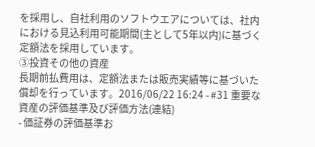を採用し、自社利用のソフトウエアについては、社内における見込利用可能期間(主として5年以内)に基づく定額法を採用しています。
③投資その他の資産
長期前払費用は、定額法または販売実績等に基づいた償却を行っています。2016/06/22 16:24 - #31 重要な資産の評価基準及び評価方法(連結)
- 価証券の評価基準お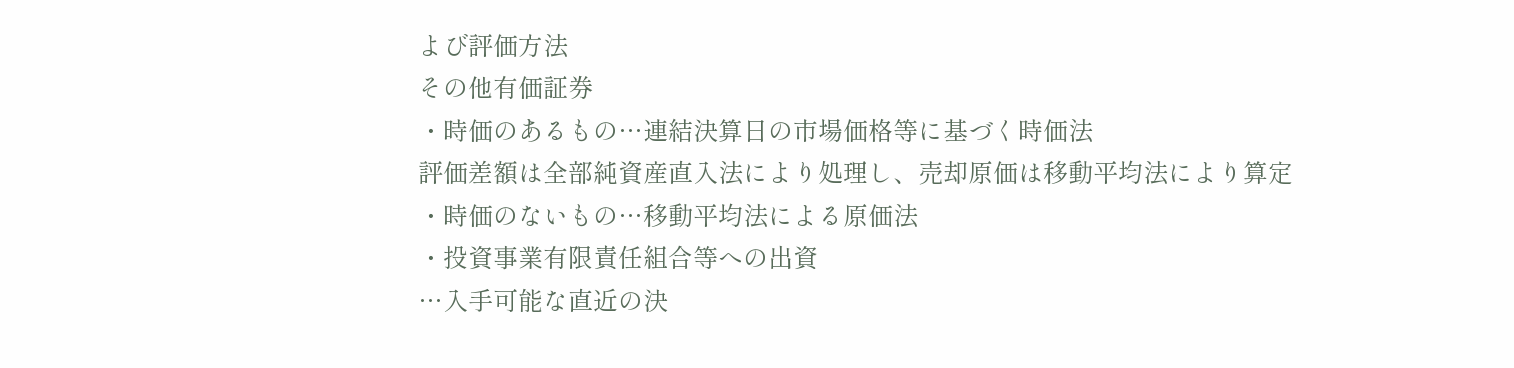よび評価方法
その他有価証券
・時価のあるもの…連結決算日の市場価格等に基づく時価法
評価差額は全部純資産直入法により処理し、売却原価は移動平均法により算定
・時価のないもの…移動平均法による原価法
・投資事業有限責任組合等への出資
…入手可能な直近の決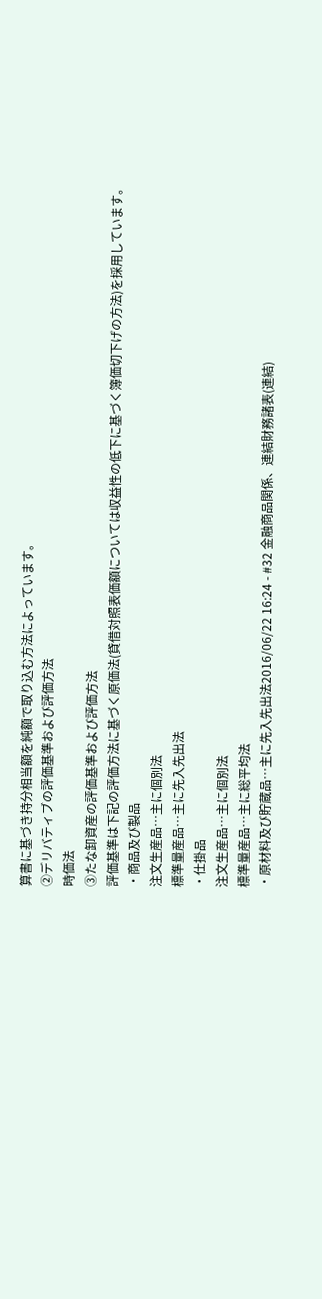算書に基づき持分相当額を純額で取り込む方法によっています。
②デリバティブの評価基準および評価方法
時価法
③たな卸資産の評価基準および評価方法
評価基準は下記の評価方法に基づく原価法(貸借対照表価額については収益性の低下に基づく簿価切下げの方法)を採用しています。
・商品及び製品
注文生産品…主に個別法
標準量産品…主に先入先出法
・仕掛品
注文生産品…主に個別法
標準量産品…主に総平均法
・原材料及び貯蔵品…主に先入先出法2016/06/22 16:24 - #32 金融商品関係、連結財務諸表(連結)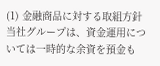(1) 金融商品に対する取組方針
当社グループは、資金運用については一時的な余資を預金も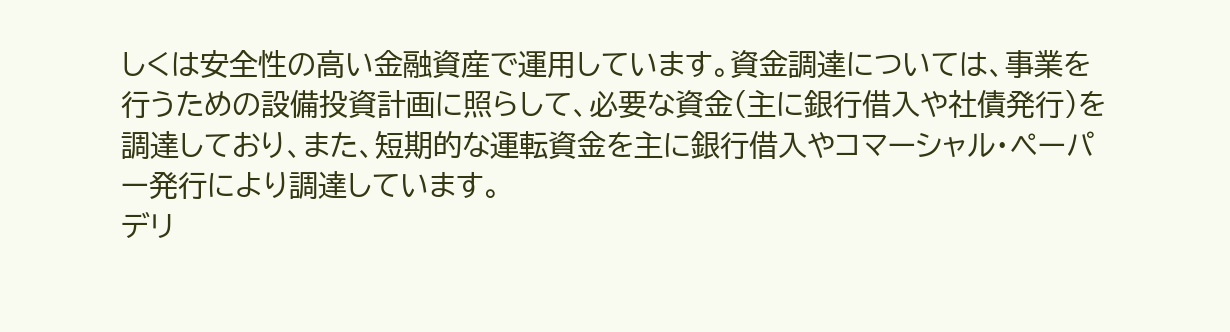しくは安全性の高い金融資産で運用しています。資金調達については、事業を行うための設備投資計画に照らして、必要な資金(主に銀行借入や社債発行)を調達しており、また、短期的な運転資金を主に銀行借入やコマーシャル・ペーパー発行により調達しています。
デリ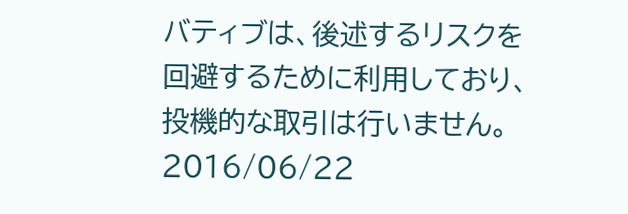バティブは、後述するリスクを回避するために利用しており、投機的な取引は行いません。
2016/06/22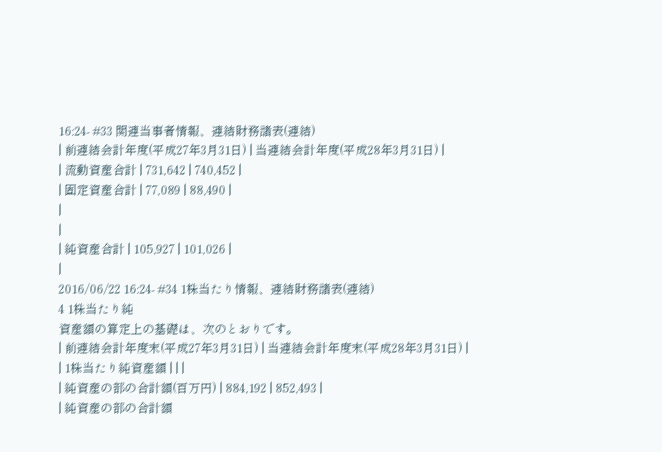16:24- #33 関連当事者情報、連結財務諸表(連結)
| 前連結会計年度(平成27年3月31日) | 当連結会計年度(平成28年3月31日) |
| 流動資産合計 | 731,642 | 740,452 |
| 固定資産合計 | 77,089 | 88,490 |
|
|
| 純資産合計 | 105,927 | 101,026 |
|
2016/06/22 16:24- #34 1株当たり情報、連結財務諸表(連結)
4 1株当たり純
資産額の算定上の基礎は、次のとおりです。
| 前連結会計年度末(平成27年3月31日) | 当連結会計年度末(平成28年3月31日) |
| 1株当たり純資産額 | | |
| 純資産の部の合計額(百万円) | 884,192 | 852,493 |
| 純資産の部の合計額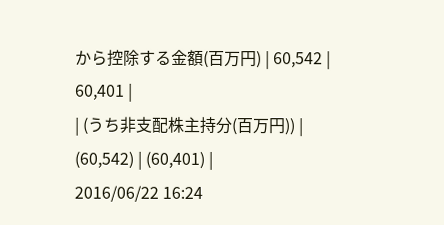から控除する金額(百万円) | 60,542 | 60,401 |
| (うち非支配株主持分(百万円)) | (60,542) | (60,401) |
2016/06/22 16:24